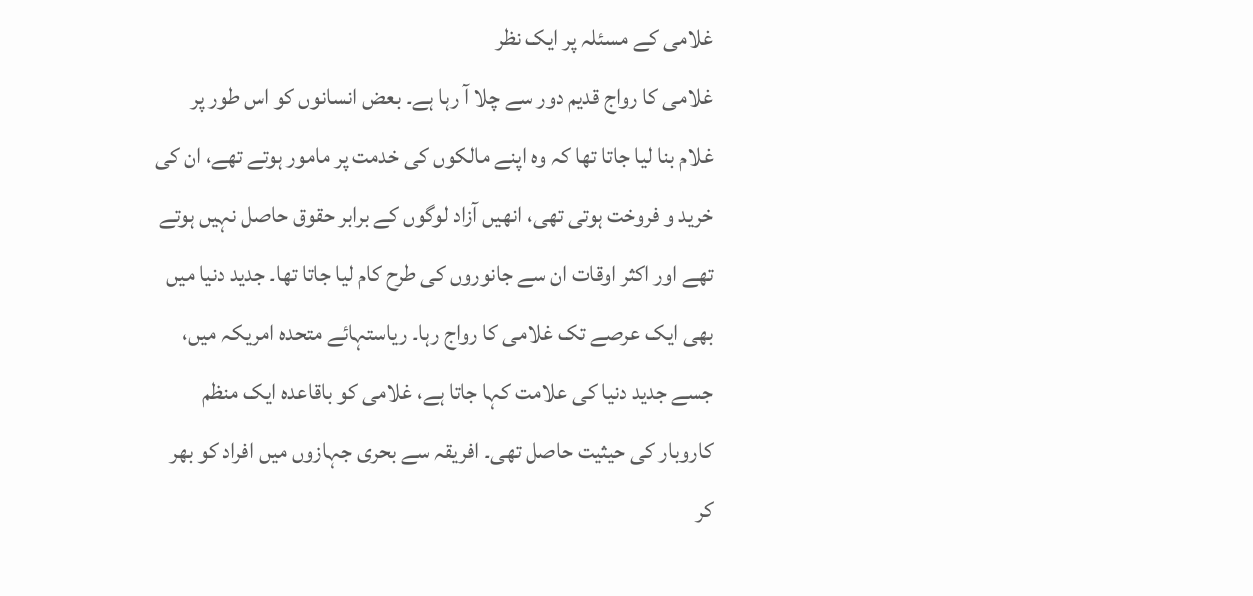غلامی کے مسئلہ پر ایک نظر
غلامی کا رواج قدیم دور سے چلا آ رہا ہے۔ بعض انسانوں کو اس طور پر غلام بنا لیا جاتا تھا کہ وہ اپنے مالکوں کی خدمت پر مامور ہوتے تھے، ان کی خرید و فروخت ہوتی تھی، انھیں آزاد لوگوں کے برابر حقوق حاصل نہیں ہوتے تھے اور اکثر اوقات ان سے جانوروں کی طرح کام لیا جاتا تھا۔ جدید دنیا میں بھی ایک عرصے تک غلامی کا رواج رہا۔ ریاستہائے متحدہ امریکہ میں، جسے جدید دنیا کی علامت کہا جاتا ہے، غلامی کو باقاعدہ ایک منظم کاروبار کی حیثیت حاصل تھی۔ افریقہ سے بحری جہازوں میں افراد کو بھر کر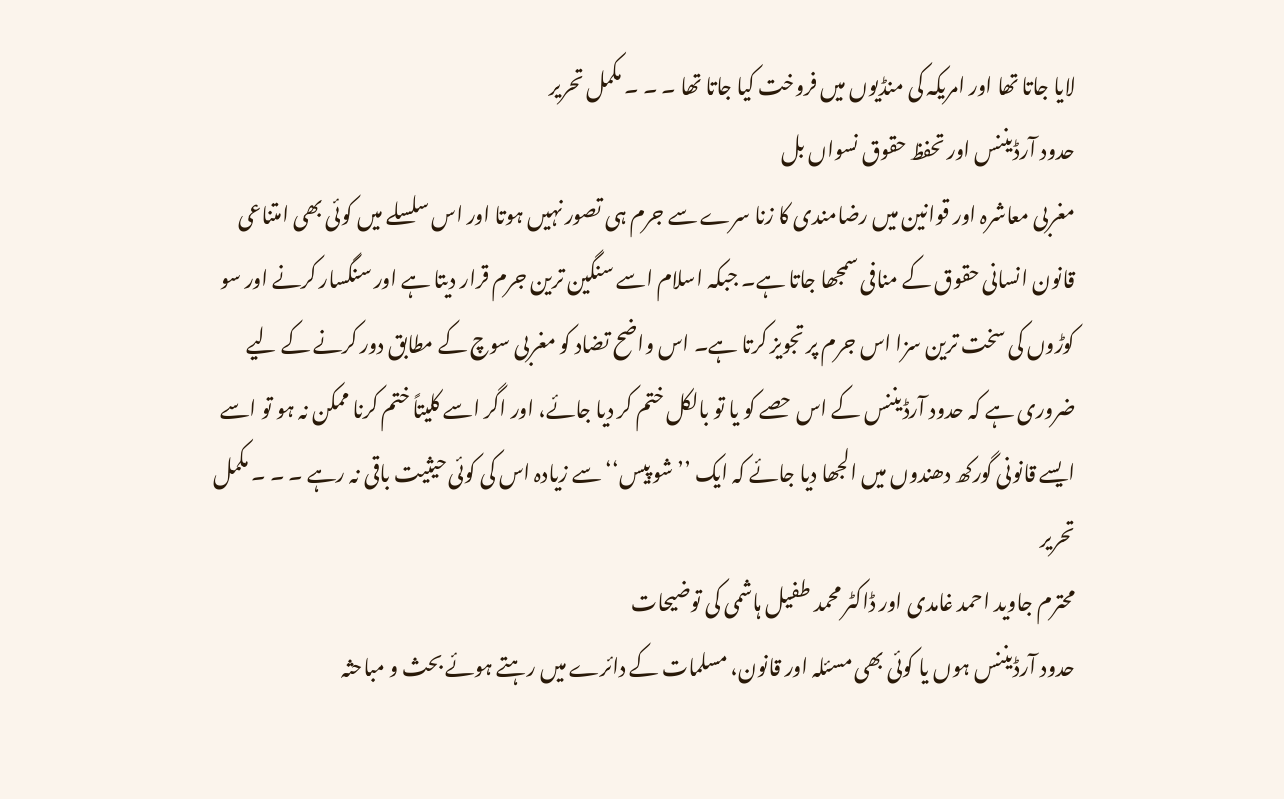لایا جاتا تھا اور امریکہ کی منڈیوں میں فروخت کیا جاتا تھا ۔ ۔ ۔ مکمل تحریر
حدود آرڈیننس اور تحفظ حقوق نسواں بل
مغربی معاشرہ اور قوانین میں رضامندی کا زنا سرے سے جرم ہی تصور نہیں ہوتا اور اس سلسلے میں کوئی بھی امتناعی قانون انسانی حقوق کے منافی سمجھا جاتا ہے۔ جبکہ اسلام اسے سنگین ترین جرم قرار دیتا ہے اور سنگسار کرنے اور سو کوڑوں کی سخت ترین سزا اس جرم پر تجویز کرتا ہے۔ اس واضح تضاد کو مغربی سوچ کے مطابق دور کرنے کے لیے ضروری ہے کہ حدود آرڈیننس کے اس حصے کو یا تو بالکل ختم کر دیا جائے، اور اگر اسے کلیتاً ختم کرنا ممکن نہ ہو تو اسے ایسے قانونی گورکھ دھندوں میں الجھا دیا جائے کہ ایک ’’شو پیس‘‘ سے زیادہ اس کی کوئی حیثیت باقی نہ رہے ۔ ۔ ۔ مکمل تحریر
محترم جاوید احمد غامدی اور ڈاکٹر محمد طفیل ہاشمی کی توضیحات
حدود آرڈیننس ہوں یا کوئی بھی مسئلہ اور قانون، مسلمات کے دائرے میں رہتے ہوئے بحث و مباحثہ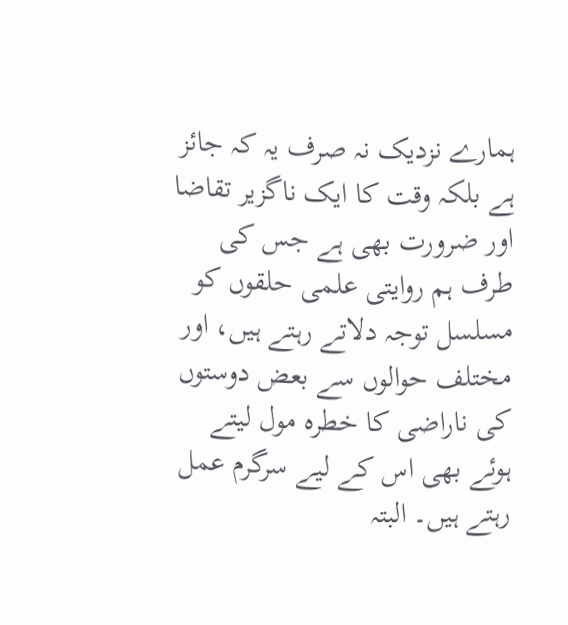ہمارے نزدیک نہ صرف یہ کہ جائز ہے بلکہ وقت کا ایک ناگزیر تقاضا اور ضرورت بھی ہے جس کی طرف ہم روایتی علمی حلقوں کو مسلسل توجہ دلاتے رہتے ہیں، اور مختلف حوالوں سے بعض دوستوں کی ناراضی کا خطرہ مول لیتے ہوئے بھی اس کے لیے سرگرم عمل رہتے ہیں۔ البتہ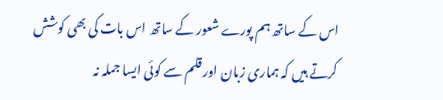اس کے ساتھ ہم پورے شعور کے ساتھ اس بات کی بھی کوشش کرتے ہیں کہ ہماری زبان اور قلم سے کوئی ایسا جملہ نہ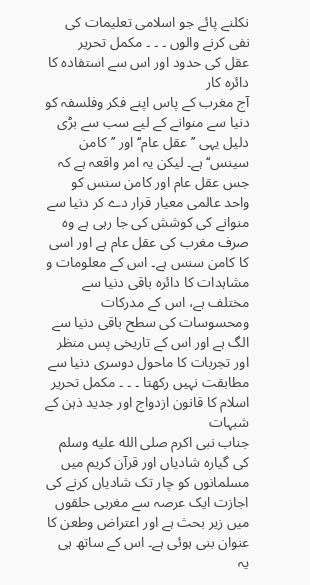نکلنے پائے جو اسلامی تعلیمات کی نفی کرنے والوں ۔ ۔ ۔ مکمل تحریر
عقل کی حدود اور اس سے استفادہ کا دائرہ کار
آج مغرب کے پاس اپنے فکر وفلسفہ کو دنیا سے منوانے کے لیے سب سے بڑی دلیل یہی ’’عقل عام‘‘ اور ’’کامن سینس‘‘ ہے۔ لیکن یہ امر واقعہ ہے کہ جس عقل عام اور کامن سنس کو واحد عالمی معیار قرار دے کر دنیا سے منوانے کی کوشش کی جا رہی ہے وہ صرف مغرب کی عقل عام ہے اور اسی کا کامن سنس ہے۔ اس کے معلومات و مشاہدات کا دائرہ باقی دنیا سے مختلف ہے، اس کے مدرکات ومحسوسات کی سطح باقی دنیا سے الگ ہے اور اس کے تاریخی پس منظر اور تجربات کا ماحول دوسری دنیا سے مطابقت نہیں رکھتا ۔ ۔ ۔ مکمل تحریر
اسلام کا قانون ازدواج اور جدید ذہن کے شبہات
جناب نبی اکرم صلى الله عليه وسلم کی گیارہ شادیاں اور قرآن کریم میں مسلمانوں کو چار تک شادیاں کرنے کی اجازت ایک عرصہ سے مغربی حلقوں میں زیر بحث ہے اور اعتراض وطعن کا عنوان بنی ہوئی ہے۔ اس کے ساتھ ہی یہ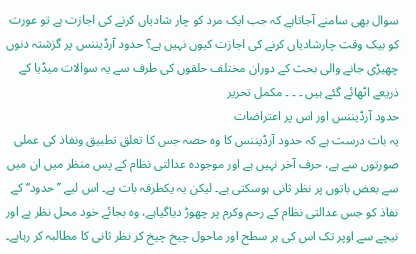سوال بھی سامنے آجاتاہے کہ جب ایک مرد کو چار شادیاں کرنے کی اجازت ہے تو عورت کو بیک وقت چارشادیاں کرنے کی اجازت کیوں نہیں ہے؟ حدود آرڈیننس پر گزشتہ دنوں چھیڑی جانے والی بحث کے دوران مختلف حلقوں کی طرف سے یہ سوالات میڈیا کے ذریعے اٹھائے گئے ہیں ۔ ۔ ۔ مکمل تحریر
حدود آرڈیننس اور اس پر اعتراضات
یہ بات درست ہے کہ حدود آرڈیننس کا وہ حصہ جس کا تعلق تطبیق ونفاذ کی عملی صورتوں سے ہے، حرف آخر نہیں ہے اور موجودہ عدالتی نظام کے پس منظر میں ان میں سے بعض باتوں پر نظر ثانی ہوسکتی ہے۔ لیکن یہ یکطرفہ بات ہے۔ اس لیے ’’حدود‘‘ کے نفاذ کو جس عدالتی نظام کے رحم وکرم پر چھوڑ دیاگیاہے، وہ بجائے خود محل نظر ہے اور نیچے سے اوپر تک اس کی ہر سطح اور ماحول چیخ چیخ کر نظر ثانی کا مطالبہ کر رہاہے۔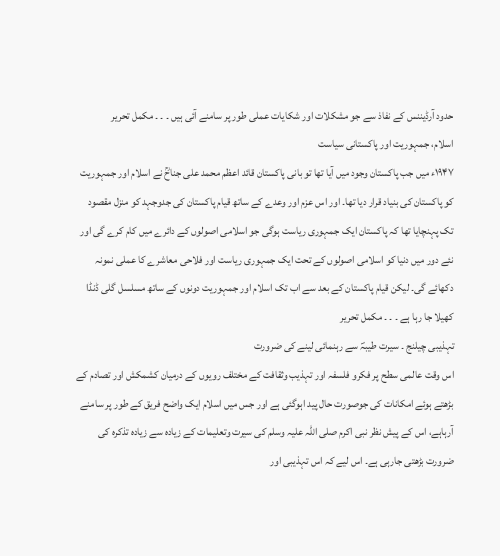حدود آرڈیننس کے نفاذ سے جو مشکلات اور شکایات عملی طور پر سامنے آئی ہیں ۔ ۔ ۔ مکمل تحریر
اسلام، جمہوریت اور پاکستانی سیاست
۱۹۴۷ء میں جب پاکستان وجود میں آیا تھا تو بانی پاکستان قائد اعظم محمد علی جناحؒ نے اسلام اور جمہوریت کو پاکستان کی بنیاد قرار دیا تھا۔ اور اس عزم اور وعدے کے ساتھ قیام پاکستان کی جدوجہد کو منزل مقصود تک پہنچایا تھا کہ پاکستان ایک جمہوری ریاست ہوگی جو اسلامی اصولوں کے دائرے میں کام کرے گی اور نئے دور میں دنیا کو اسلامی اصولوں کے تحت ایک جمہوری ریاست اور فلاحی معاشرے کا عملی نمونہ دکھائے گی۔ لیکن قیام پاکستان کے بعد سے اب تک اسلام اور جمہوریت دونوں کے ساتھ مسلسل گلی ڈنڈا کھیلا جا رہا ہے ۔ ۔ ۔ مکمل تحریر
تہذیبی چیلنج ۔ سیرت طیبہؐ سے رہنمائی لینے کی ضرورت
اس وقت عالمی سطح پر فکرو فلسفہ اور تہذیب وثقافت کے مختلف رویوں کے درمیان کشمکش اور تصادم کے بڑھتے ہوئے امکانات کی جوصورت حال پید اہوگئی ہے اور جس میں اسلام ایک واضح فریق کے طور پر سامنے آرہاہے، اس کے پیش نظر نبی اکرم صلی اللہ علیہ وسلم کی سیرت وتعلیمات کے زیادہ سے زیادہ تذکرہ کی ضرورت بڑھتی جارہی ہے۔ اس لیے کہ اس تہذیبی اور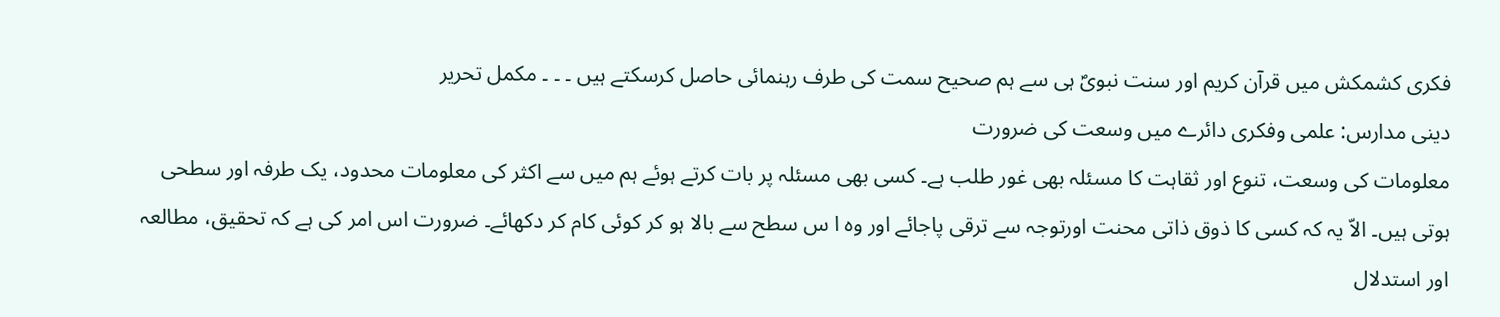فکری کشمکش میں قرآن کریم اور سنت نبویؐ ہی سے ہم صحیح سمت کی طرف رہنمائی حاصل کرسکتے ہیں ۔ ۔ ۔ مکمل تحریر
دینی مدارس: علمی وفکری دائرے میں وسعت کی ضرورت
معلومات کی وسعت، تنوع اور ثقاہت کا مسئلہ بھی غور طلب ہے۔ کسی بھی مسئلہ پر بات کرتے ہوئے ہم میں سے اکثر کی معلومات محدود، یک طرفہ اور سطحی ہوتی ہیں۔ الاّ یہ کہ کسی کا ذوق ذاتی محنت اورتوجہ سے ترقی پاجائے اور وہ ا س سطح سے بالا ہو کر کوئی کام کر دکھائے۔ ضرورت اس امر کی ہے کہ تحقیق، مطالعہ اور استدلال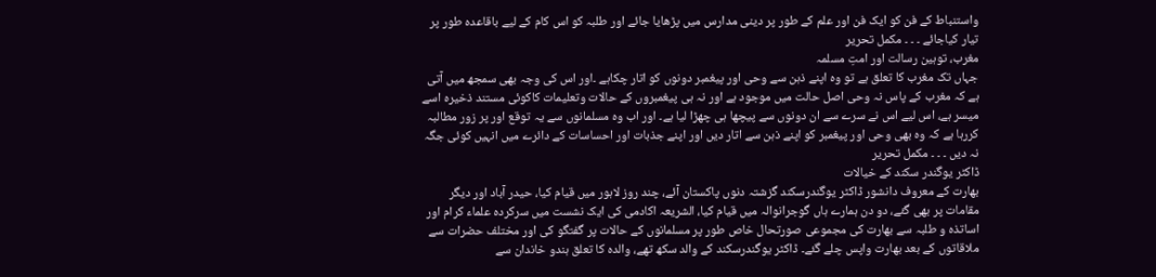واستنباط کے فن کو ایک فن اور علم کے طور پر دینی مدارس میں پڑھایا جائے اور طلبہ کو اس کام کے لیے باقاعدہ طور پر تیار کیاجائے ۔ ۔ ۔ مکمل تحریر
مغرب، توہین رسالت اور امتِ مسلمہ
جہاں تک مغرب کا تعلق ہے تو وہ اپنے ذہن سے وحی اور پیغمبر دونوں کو اتار چکاہے ۔اور اس کی وجہ بھی سمجھ میں آتی ہے کہ مغرب کے پاس نہ وحی اصل حالت میں موجود ہے اور نہ ہی پیغمبروں کے حالات وتعلیمات کاکوئی مستند ذخیرہ اسے میسر ہے، اس لیے اس نے سرے سے ان دونوں سے پیچھا ہی چھڑا لیا ہے۔ اور اب وہ مسلمانوں سے یہ توقع اور پر زور مطالبہ کررہا ہے کہ وہ بھی وحی اور پیغمبر کو اپنے ذہن سے اتار دیں اور اپنے جذبات اور احساسات کے دائرے میں انہیں کوئی جگہ نہ دیں ۔ ۔ ۔ مکمل تحریر
ڈاکٹر یوگندر سکند کے خیالات
بھارت کے معروف دانشور ڈاکٹر یوگندرسکند گزشتہ دنوں پاکستان آئے، چند روز لاہور میں قیام کیا، حیدر آباد اور دیگر مقامات پر بھی گئے، دو دن ہمارے ہاں گوجرانوالہ میں قیام کیا، الشریعہ اکادمی کی ایک نشست میں سرکردہ علماء کرام اور اساتذہ و طلبہ سے بھارت کی مجموعی صورتحال خاص طور پر مسلمانوں کے حالات پر گفتگو کی اور مختلف حضرات سے ملاقاتوں کے بعد بھارت واپس چلے گئے۔ ڈاکٹر یوگندرسکند کے والد سکھ تھے، والدہ کا تعلق ہندو خاندان سے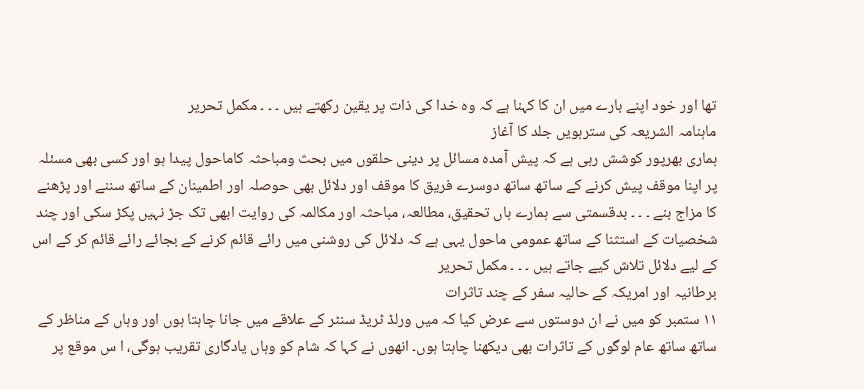تھا اور خود اپنے بارے میں ان کا کہنا ہے کہ وہ خدا کی ذات پر یقین رکھتے ہیں ۔ ۔ ۔ مکمل تحریر
ماہنامہ الشریعہ کی سترہویں جلد کا آغاز
ہماری بھرپور کوشش رہی ہے کہ پیش آمدہ مسائل پر دینی حلقوں میں بحث ومباحثہ کاماحول پیدا ہو اور کسی بھی مسئلہ پر اپنا موقف پیش کرنے کے ساتھ ساتھ دوسرے فریق کا موقف اور دلائل بھی حوصلہ اور اطمینان کے ساتھ سننے اور پڑھنے کا مزاج بنے ۔ ۔ ۔ بدقسمتی سے ہمارے ہاں تحقیق، مطالعہ، مباحثہ اور مکالمہ کی روایت ابھی تک جڑ نہیں پکڑ سکی اور چند شخصیات کے استثنا کے ساتھ عمومی ماحول یہی ہے کہ دلائل کی روشنی میں رائے قائم کرنے کے بجائے رائے قائم کر کے اس کے لیے دلائل تلاش کیے جاتے ہیں ۔ ۔ ۔ مکمل تحریر
برطانیہ اور امریکہ کے حالیہ سفر کے چند تاثرات
۱۱ ستمبر کو میں نے ان دوستوں سے عرض کیا کہ میں ورلڈ ٹریڈ سنٹر کے علاقے میں جانا چاہتا ہوں اور وہاں کے مناظر کے ساتھ ساتھ عام لوگوں کے تاثرات بھی دیکھنا چاہتا ہوں۔ انھوں نے کہا کہ شام کو وہاں یادگاری تقریب ہوگی، ا س موقع پر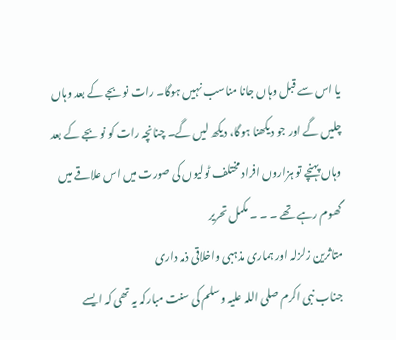یا اس سے قبل وہاں جانا مناسب نہیں ہوگا۔ رات نو بجے کے بعد وہاں چلیں گے اور جو دیکھنا ہوگا، دیکھ لیں گے۔ چنانچہ رات کو نو بجے کے بعد وہاں پہنچے تو ہزاروں افراد مختلف ٹولیوں کی صورت میں اس علاقے میں گھوم رہے تھے ۔ ۔ ۔ مکمل تحریر
متاثرین زلزلہ اور ہماری مذہبی واخلاقی ذمہ داری
جناب نبی اکرم صلی اللہ علیہ وسلم کی سنت مبارکہ یہ تھی کہ ایسے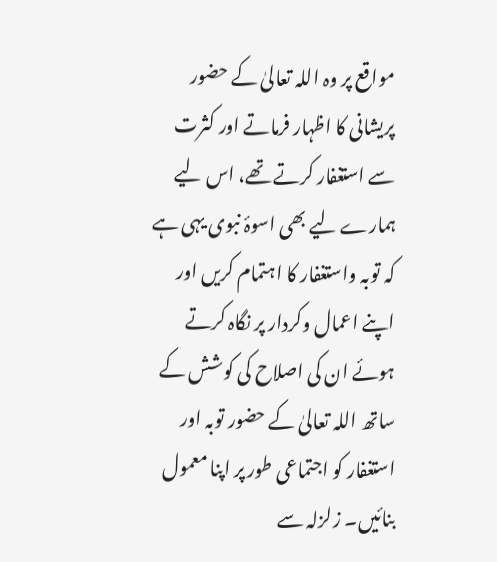مواقع پر وہ اللہ تعالیٰ کے حضور پریشانی کا اظہار فرماتے اور کثرت سے استغفار کرتے تھے، اس لیے ہمارے لیے بھی اسوۂ نبوی یہی ہے کہ توبہ واستغفار کا اہتمام کریں اور اپنے اعمال وکردار پر نگاہ کرتے ہوئے ان کی اصلاح کی کوشش کے ساتھ اللہ تعالیٰ کے حضور توبہ اور استغفار کو اجتماعی طور پر اپنا معمول بنائیں۔ زلزلہ سے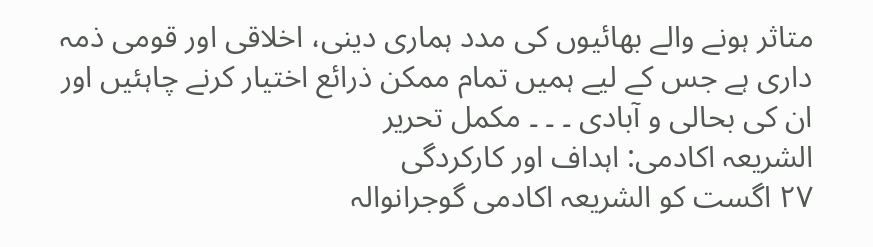متاثر ہونے والے بھائیوں کی مدد ہماری دینی، اخلاقی اور قومی ذمہ داری ہے جس کے لیے ہمیں تمام ممکن ذرائع اختیار کرنے چاہئیں اور ان کی بحالی و آبادی ۔ ۔ ۔ مکمل تحریر
الشریعہ اکادمی: اہداف اور کارکردگی
۲۷ اگست کو الشریعہ اکادمی گوجرانوالہ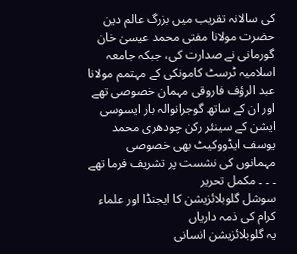کی سالانہ تقریب میں بزرگ عالم دین حضرت مولانا مفتی محمد عیسیٰ خان گورمانی نے صدارت کی، جبکہ جامعہ اسلامیہ ٹرسٹ کامونکی کے مہتمم مولانا عبد الرؤف فاروقی مہمان خصوصی تھے اور ان کے ساتھ گوجرانوالہ بار ایسوسی ایشن کے سینئر رکن چودھری محمد یوسف ایڈووکیٹ بھی خصوصی مہمانوں کی نشست پر تشریف فرما تھے ۔ ۔ ۔ مکمل تحریر
سوشل گلوبلائزیشن کا ایجنڈا اور علماء کرام کی ذمہ داریاں
یہ گلوبلائزیشن انسانی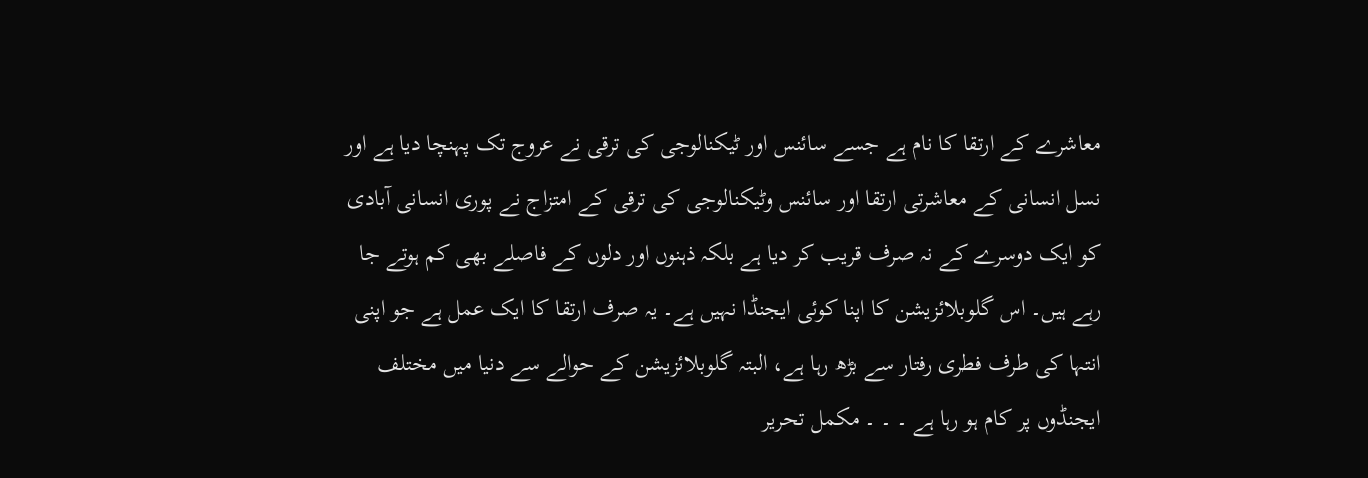معاشرے کے ارتقا کا نام ہے جسے سائنس اور ٹیکنالوجی کی ترقی نے عروج تک پہنچا دیا ہے اور نسل انسانی کے معاشرتی ارتقا اور سائنس وٹیکنالوجی کی ترقی کے امتزاج نے پوری انسانی آبادی کو ایک دوسرے کے نہ صرف قریب کر دیا ہے بلکہ ذہنوں اور دلوں کے فاصلے بھی کم ہوتے جا رہے ہیں۔ اس گلوبلائزیشن کا اپنا کوئی ایجنڈا نہیں ہے۔ یہ صرف ارتقا کا ایک عمل ہے جو اپنی انتہا کی طرف فطری رفتار سے بڑھ رہا ہے، البتہ گلوبلائزیشن کے حوالے سے دنیا میں مختلف ایجنڈوں پر کام ہو رہا ہے ۔ ۔ ۔ مکمل تحریر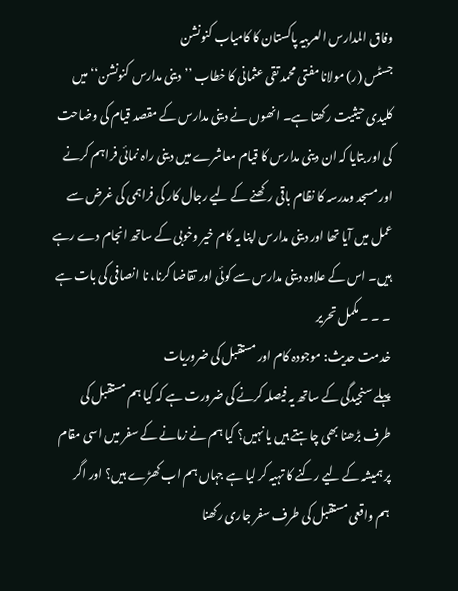وفاق المدارس العربیہ پاکستان کا کامیاب کنونشن
جسٹس (ر) مولانا مفتی محمد تقی عثمانی کا خطاب ’’دینی مدارس کنونشن‘‘ میں کلیدی حیثیت رکھتا ہے۔ انھوں نے دینی مدارس کے مقصد قیام کی وضاحت کی اور بتایا کہ ان دینی مدارس کا قیام معاشرے میں دینی راہ نمائی فراہم کرنے اور مسجد ومدرسہ کا نظام باقی رکھنے کے لیے رجال کار کی فراہمی کی غرض سے عمل میں آیا تھا اور دینی مدارس اپنا یہ کام خیر وخوبی کے ساتھ انجام دے رہے ہیں۔ اس کے علاوہ دینی مدارس سے کوئی اور تقاضا کرنا، نا انصافی کی بات ہے ۔ ۔ ۔ مکمل تحریر
خدمت حدیث: موجودہ کام اور مستقبل کی ضروریات
پہلے سنجیدگی کے ساتھ یہ فیصلہ کرنے کی ضرورت ہے کہ کیا ہم مستقبل کی طرف بڑھنا بھی چاہتے ہیں یا نہیں؟ کیا ہم نے زمانے کے سفر میں اسی مقام پر ہمیشہ کے لیے رکنے کا تہیہ کر لیا ہے جہاں ہم اب کھڑے ہیں؟ اور اگر ہم واقعی مستقبل کی طرف سفر جاری رکھنا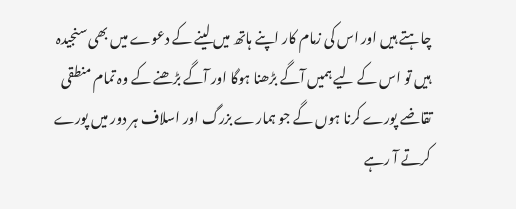چاہتے ہیں اور اس کی زمام کار اپنے ہاتھ میں لینے کے دعوے میں بھی سنجیدہ ہیں تو اس کے لیے ہمیں آگے بڑھنا ہوگا اور آگے بڑھنے کے وہ تمام منطقی تقاضے پورے کرنا ہوں گے جو ہمارے بزرگ اور اسلاف ہر دور میں پورے کرتے آ رہے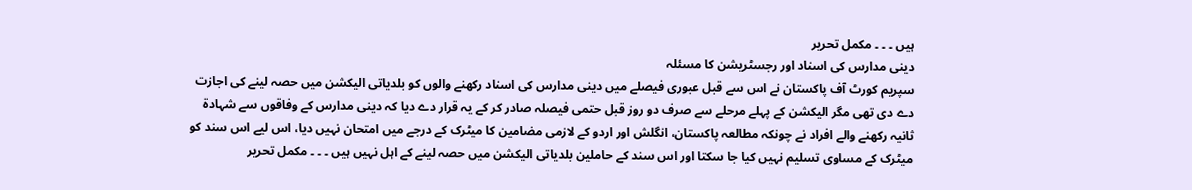ہیں ۔ ۔ ۔ مکمل تحریر
دینی مدارس کی اسناد اور رجسٹریشن کا مسئلہ
سپریم کورٹ آف پاکستان نے اس سے قبل عبوری فیصلے میں دینی مدارس کی اسناد رکھنے والوں کو بلدیاتی الیکشن میں حصہ لینے کی اجازت دے دی تھی مگر الیکشن کے پہلے مرحلے سے صرف دو روز قبل حتمی فیصلہ صادر کر کے یہ قرار دے دیا کہ دینی مدارس کے وفاقوں سے شہادۃ ثانیہ رکھنے والے افراد نے چونکہ مطالعہ پاکستان، انگلش اور اردو کے لازمی مضامین کا میٹرک کے درجے میں امتحان نہیں دیا، اس لیے اس سند کو میٹرک کے مساوی تسلیم نہیں کیا جا سکتا اور اس سند کے حاملین بلدیاتی الیکشن میں حصہ لینے کے اہل نہیں ہیں ۔ ۔ ۔ مکمل تحریر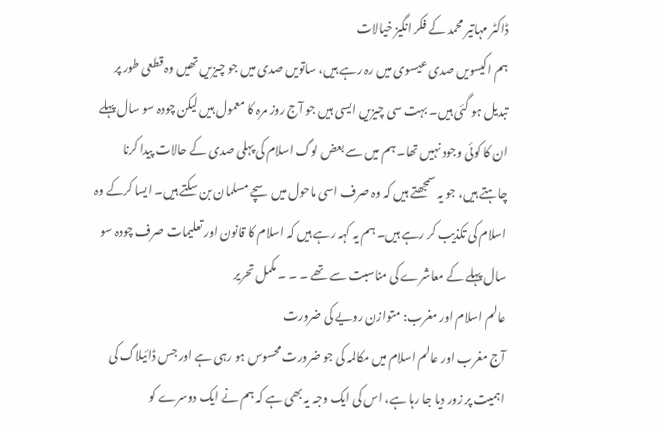ڈاکٹر مہاتیر محمد کے فکر انگیز خیالات
ہم اکیسویں صدی عیسوی میں رہ رہے ہیں، ساتویں صدی میں جو چیزیں تھیں وہ قطعی طور پر تبدیل ہو گئی ہیں۔ بہت سی چیزیں ایسی ہیں جو آج روز مرہ کا معمول ہیں لیکن چودہ سو سال پہلے ان کا کوئی وجود نہیں تھا۔ ہم میں سے بعض لوگ اسلام کی پہلی صدی کے حالات پیدا کرنا چاہتے ہیں، جو یہ سمجھتے ہیں کہ وہ صرف اسی ماحول میں سچے مسلمان بن سکتے ہیں۔ ایسا کرکے وہ اسلام کی تکذیب کر رہے ہیں۔ ہم یہ کہہ رہے ہیں کہ اسلام کا قانون اور تعلیمات صرف چودہ سو سال پہلے کے معاشرے کی مناسبت سے تھے ۔ ۔ ۔ مکمل تحریر
عالم اسلام اور مغرب: متوازن رویے کی ضرورت
آج مغرب اور عالم اسلام میں مکالمہ کی جو ضرورت محسوس ہو رہی ہے اور جس ڈائیلاگ کی اہمیت پر زور دیا جا رہا ہے، اس کی ایک وجہ یہ بھی ہے کہ ہم نے ایک دوسرے کو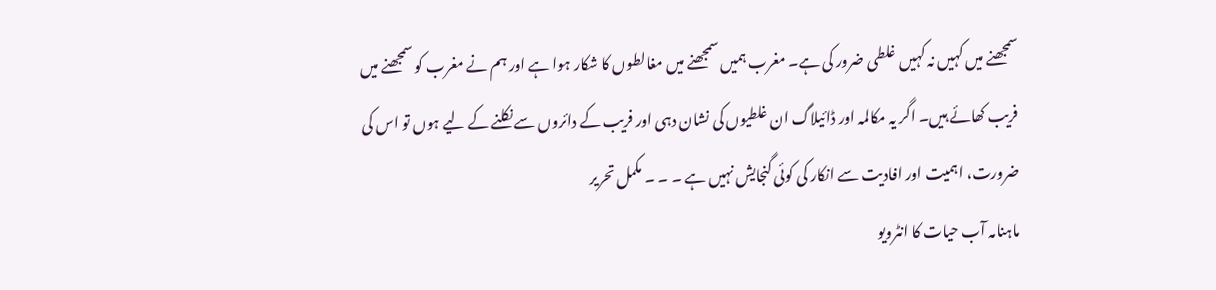سمجھنے میں کہیں نہ کہیں غلطی ضرور کی ہے۔ مغرب ہمیں سمجھنے میں مغالطوں کا شکار ہوا ہے اور ہم نے مغرب کو سمجھنے میں فریب کھائے ہیں۔ اگر یہ مکالمہ اور ڈائیلاگ ان غلطیوں کی نشان دہی اور فریب کے دائروں سے نکلنے کے لیے ہوں تو اس کی ضرورت، اہمیت اور افادیت سے انکار کی کوئی گنجایش نہیں ہے ۔ ۔ ۔ مکمل تحریر
ماہنامہ آب حیات کا انٹرویو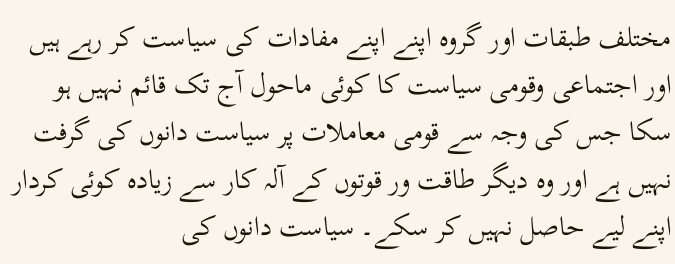مختلف طبقات اور گروہ اپنے اپنے مفادات کی سیاست کر رہے ہیں اور اجتماعی وقومی سیاست کا کوئی ماحول آج تک قائم نہیں ہو سکا جس کی وجہ سے قومی معاملات پر سیاست دانوں کی گرفت نہیں ہے اور وہ دیگر طاقت ور قوتوں کے آلہ کار سے زیادہ کوئی کردار اپنے لیے حاصل نہیں کر سکے۔ سیاست دانوں کی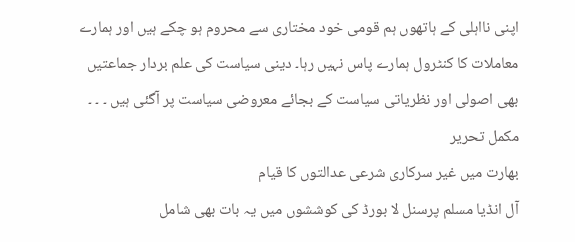اپنی نااہلی کے ہاتھوں ہم قومی خود مختاری سے محروم ہو چکے ہیں اور ہمارے معاملات کا کنٹرول ہمارے پاس نہیں رہا۔ دینی سیاست کی علم بردار جماعتیں بھی اصولی اور نظریاتی سیاست کے بجائے معروضی سیاست پر آگئی ہیں ۔ ۔ ۔ مکمل تحریر
بھارت میں غیر سرکاری شرعی عدالتوں کا قیام
آل انڈیا مسلم پرسنل لا بورڈ کی کوششوں میں یہ بات بھی شامل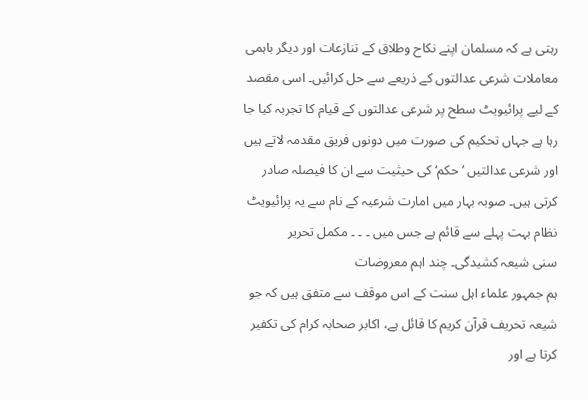رہتی ہے کہ مسلمان اپنے نکاح وطلاق کے تنازعات اور دیگر باہمی معاملات شرعی عدالتوں کے ذریعے سے حل کرائیں۔ اسی مقصد کے لیے پرائیویٹ سطح پر شرعی عدالتوں کے قیام کا تجربہ کیا جا رہا ہے جہاں تحکیم کی صورت میں دونوں فریق مقدمہ لاتے ہیں اور شرعی عدالتیں ’حکم‘ کی حیثیت سے ان کا فیصلہ صادر کرتی ہیں۔ صوبہ بہار میں امارت شرعیہ کے نام سے یہ پرائیویٹ نظام بہت پہلے سے قائم ہے جس میں ۔ ۔ ۔ مکمل تحریر
سنی شیعہ کشیدگی۔ چند اہم معروضات
ہم جمہور علماء اہل سنت کے اس موقف سے متفق ہیں کہ جو شیعہ تحریف قرآن کریم کا قائل ہے، اکابر صحابہ کرام کی تکفیر کرتا ہے اور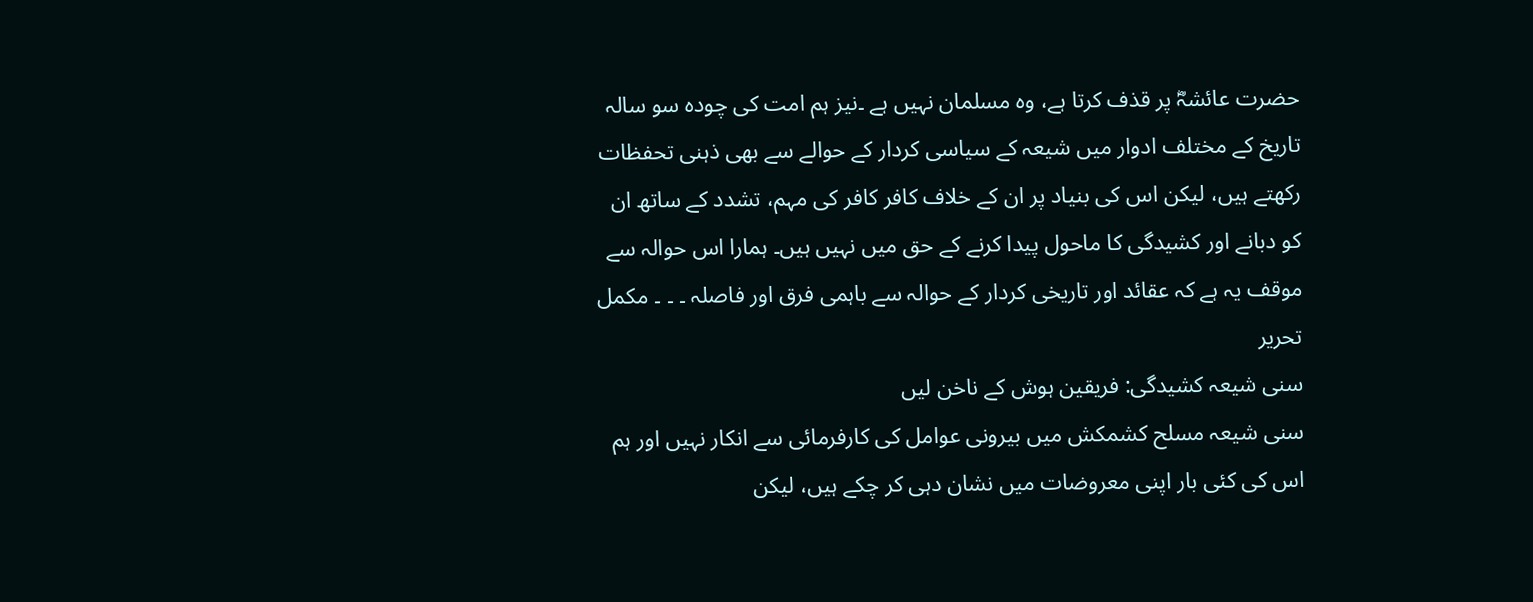حضرت عائشہؓ پر قذف کرتا ہے، وہ مسلمان نہیں ہے ۔نیز ہم امت کی چودہ سو سالہ تاریخ کے مختلف ادوار میں شیعہ کے سیاسی کردار کے حوالے سے بھی ذہنی تحفظات رکھتے ہیں، لیکن اس کی بنیاد پر ان کے خلاف کافر کافر کی مہم، تشدد کے ساتھ ان کو دبانے اور کشیدگی کا ماحول پیدا کرنے کے حق میں نہیں ہیں۔ ہمارا اس حوالہ سے موقف یہ ہے کہ عقائد اور تاریخی کردار کے حوالہ سے باہمی فرق اور فاصلہ ۔ ۔ ۔ مکمل تحریر
سنی شیعہ کشیدگی: فریقین ہوش کے ناخن لیں
سنی شیعہ مسلح کشمکش میں بیرونی عوامل کی کارفرمائی سے انکار نہیں اور ہم اس کی کئی بار اپنی معروضات میں نشان دہی کر چکے ہیں، لیکن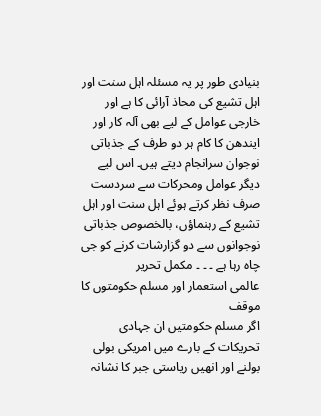بنیادی طور پر یہ مسئلہ اہل سنت اور اہل تشیع کی محاذ آرائی کا ہے اور خارجی عوامل کے لیے بھی آلہ کار اور ایندھن کا کام ہر دو طرف کے جذباتی نوجوان سرانجام دیتے ہیں۔ اس لیے دیگر عوامل ومحرکات سے سردست صرف نظر کرتے ہوئے اہل سنت اور اہل تشیع کے رہنماؤں، بالخصوص جذباتی نوجوانوں سے دو گزارشات کرنے کو جی چاہ رہا ہے ۔ ۔ ۔ مکمل تحریر
عالمی استعمار اور مسلم حکومتوں کا موقف
اگر مسلم حکومتیں ان جہادی تحریکات کے بارے میں امریکی بولی بولنے اور انھیں ریاستی جبر کا نشانہ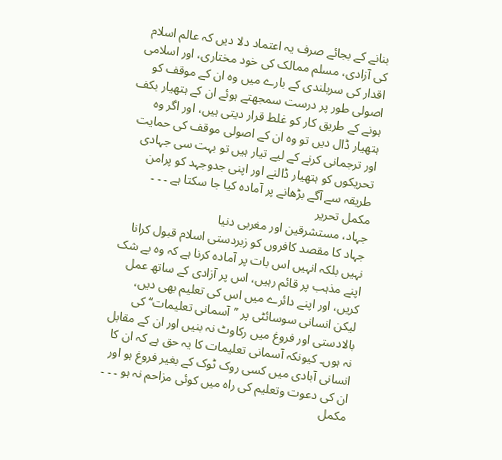بنانے کے بجائے صرف یہ اعتماد دلا دیں کہ عالم اسلام کی آزادی، مسلم ممالک کی خود مختاری، اور اسلامی اقدار کی سربلندی کے بارے میں وہ ان کے موقف کو اصولی طور پر درست سمجھتے ہوئے ان کے ہتھیار بکف ہونے کے طریق کار کو غلط قرار دیتی ہیں، اور اگر وہ ہتھیار ڈال دیں تو وہ ان کے اصولی موقف کی حمایت اور ترجمانی کرنے کے لیے تیار ہیں تو بہت سی جہادی تحریکوں کو ہتھیار ڈالنے اور اپنی جدوجہد کو پرامن طریقہ سے آگے بڑھانے پر آمادہ کیا جا سکتا ہے ۔ ۔ ۔ مکمل تحریر
جہاد، مستشرقین اور مغربی دنیا
جہاد کا مقصد کافروں کو زبردستی اسلام قبول کرانا نہیں بلکہ انہیں اس بات پر آمادہ کرنا ہے کہ وہ بے شک اپنے مذہب پر قائم رہیں، اس پر آزادی کے ساتھ عمل کریں، اور اپنے دائرے میں اس کی تعلیم بھی دیں، لیکن انسانی سوسائٹی پر ’’آسمانی تعلیمات‘‘ کی بالادستی اور فروغ میں رکاوٹ نہ بنیں اور ان کے مقابل نہ ہوں۔ کیونکہ آسمانی تعلیمات کا یہ حق ہے کہ ان کا انسانی آبادی میں کسی روک ٹوک کے بغیر فروغ ہو اور ان کی دعوت وتعلیم کی راہ میں کوئی مزاحم نہ ہو ۔ ۔ ۔ مکمل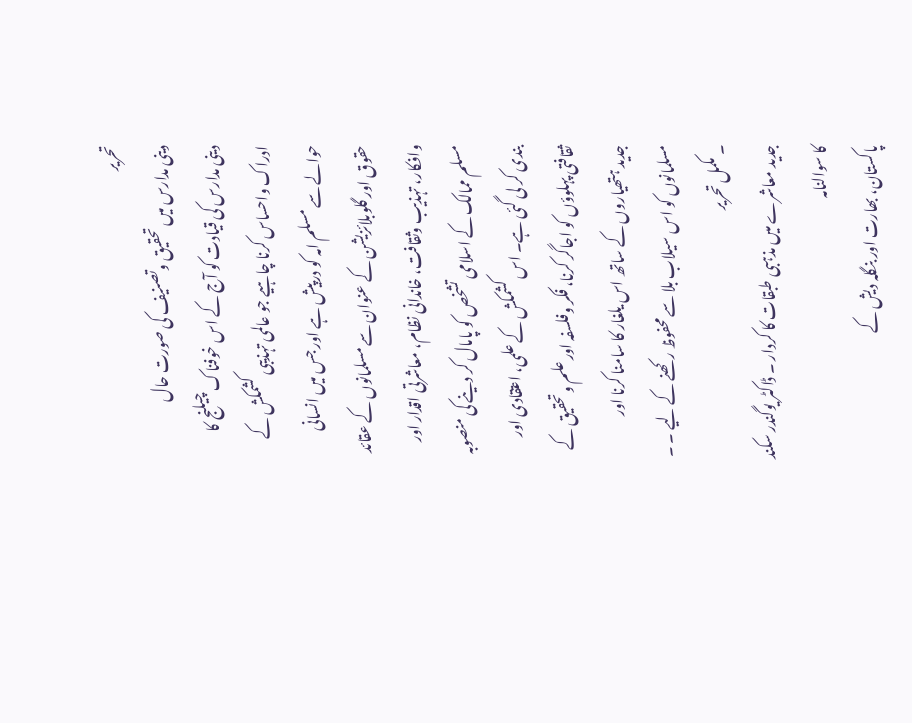تحریر
دینی مدارس میں تحقیق وتصنیف کی صورت حال
دینی مدارس کی قیادت کو آج کے اس خوفناک چیلنج کا ادراک واحساس کرنا چاہیے جو عالمی تہذیبی کشمکش کے حوالے سے مسلم امہ کو درپیش ہے اور جس میں انسانی حقوق اور گلوبلائزیشن کے عنوان سے مسلمانوں کے عقائد وافکار، تہذیب وثقافت، خاندانی نظام، معاشرتی اقدار اور مسلم ممالک کے اسلامی تشخص کو پامال کر دینے کی منصوبہ بندی کر لی گئی ہے۔ اس کشمکش کے علمی، اعتقادی اور ثقافتی پہلوؤں کو اجاگر کرنا، فکر وفلسفہ اور علم وتحقیق کے جدید ہتھیاروں کے ساتھ اس یلغار کا سامنا کرنا اور مسلمانوں کو اس سیلاب بلا سے محفوظ رکھنے کے لیے ۔ ۔ ۔ مکمل تحریر
جدید معاشرے میں مذہبی طبقات کا کردار ۔ ڈاکٹر یوگندر سکند کا سوالنامہ
پاکستان، بھارت اور بنگلہ دیش کے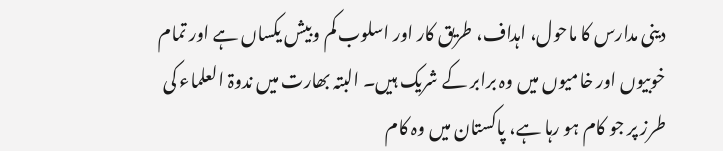دینی مدارس کا ماحول، اہداف، طریق کار اور اسلوب کم وبیش یکساں ہے اور تمام خوبیوں اور خامیوں میں وہ برابر کے شریک ہیں۔ البتہ بھارت میں ندوۃ العلماء کی طرز پر جو کام ہو رہا ہے، پاکستان میں وہ کام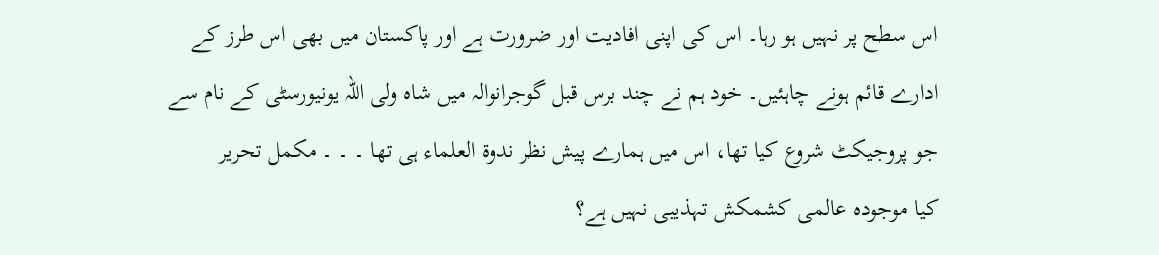اس سطح پر نہیں ہو رہا۔ اس کی اپنی افادیت اور ضرورت ہے اور پاکستان میں بھی اس طرز کے ادارے قائم ہونے چاہئیں۔ خود ہم نے چند برس قبل گوجرانوالہ میں شاہ ولی اللہ یونیورسٹی کے نام سے جو پروجیکٹ شروع کیا تھا، اس میں ہمارے پیش نظر ندوۃ العلماء ہی تھا ۔ ۔ ۔ مکمل تحریر
کیا موجودہ عالمی کشمکش تہذیبی نہیں ہے؟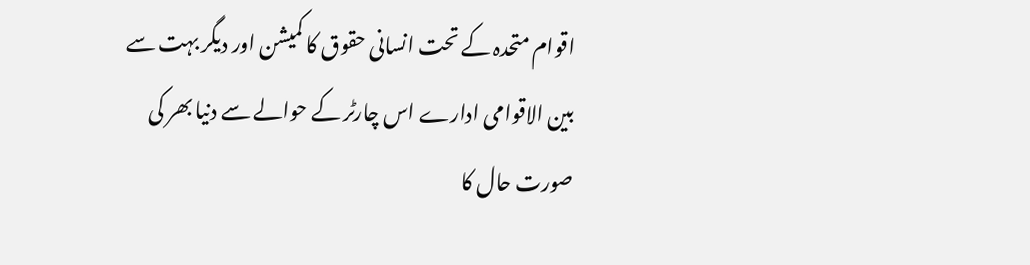اقوام متحدہ کے تحت انسانی حقوق کا کمیشن اور دیگر بہت سے بین الاقوامی ادارے اس چارٹر کے حوالے سے دنیا بھر کی صورت حال کا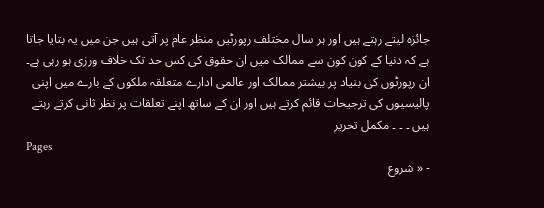جائزہ لیتے رہتے ہیں اور ہر سال مختلف رپورٹیں منظر عام پر آتی ہیں جن میں یہ بتایا جاتا ہے کہ دنیا کے کون کون سے ممالک میں ان حقوق کی کس حد تک خلاف ورزی ہو رہی ہے۔ ان رپورٹوں کی بنیاد پر بیشتر ممالک اور عالمی ادارے متعلقہ ملکوں کے بارے میں اپنی پالیسیوں کی ترجیحات قائم کرتے ہیں اور ان کے ساتھ اپنے تعلقات پر نظر ثانی کرتے رہتے ہیں ۔ ۔ ۔ مکمل تحریر
Pages
- « شروع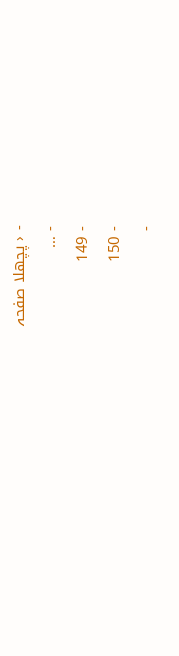- ‹ پچھلا صفحہ
- …
- 149
- 150
-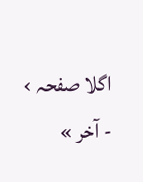اگلا صفحہ ›
- آخر »